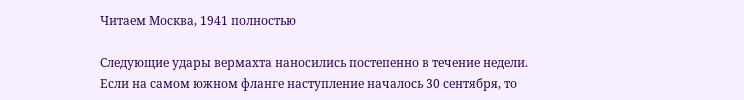Читаем Москва, 1941 полностью

Следующие удары вермахта наносились постепенно в течение недели. Если на самом южном фланге наступление началось 30 сентября, то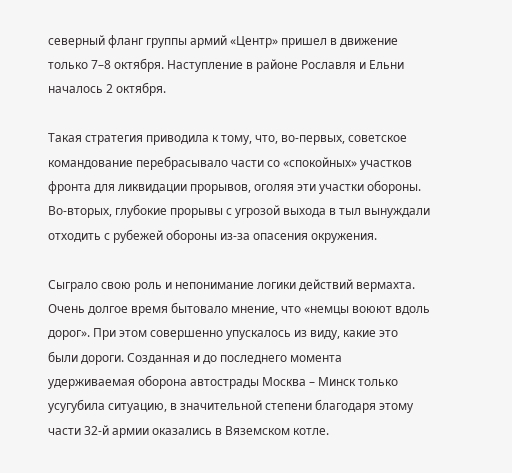северный фланг группы армий «Центр» пришел в движение только 7–8 октября. Наступление в районе Рославля и Ельни началось 2 октября.

Такая стратегия приводила к тому, что, во-первых, советское командование перебрасывало части со «спокойных» участков фронта для ликвидации прорывов, оголяя эти участки обороны. Во-вторых, глубокие прорывы с угрозой выхода в тыл вынуждали отходить с рубежей обороны из-за опасения окружения.

Сыграло свою роль и непонимание логики действий вермахта. Очень долгое время бытовало мнение, что «немцы воюют вдоль дорог». При этом совершенно упускалось из виду, какие это были дороги. Созданная и до последнего момента удерживаемая оборона автострады Москва – Минск только усугубила ситуацию, в значительной степени благодаря этому части 32-й армии оказались в Вяземском котле.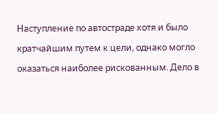Наступление по автостраде хотя и было кратчайшим путем к цели, однако могло оказаться наиболее рискованным. Дело в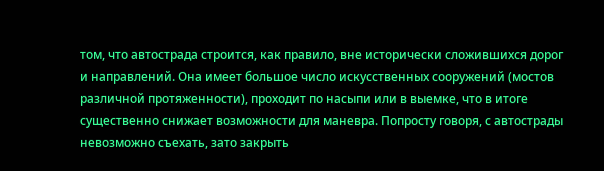том, что автострада строится, как правило, вне исторически сложившихся дорог и направлений. Она имеет большое число искусственных сооружений (мостов различной протяженности), проходит по насыпи или в выемке, что в итоге существенно снижает возможности для маневра. Попросту говоря, с автострады невозможно съехать, зато закрыть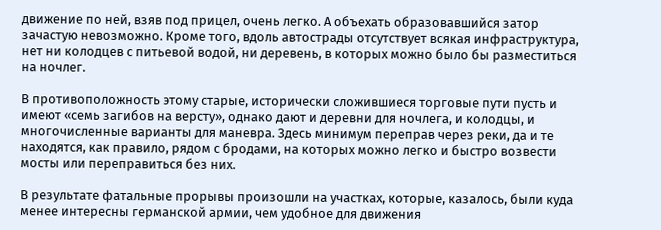движение по ней, взяв под прицел, очень легко. А объехать образовавшийся затор зачастую невозможно. Кроме того, вдоль автострады отсутствует всякая инфраструктура, нет ни колодцев с питьевой водой, ни деревень, в которых можно было бы разместиться на ночлег.

В противоположность этому старые, исторически сложившиеся торговые пути пусть и имеют «семь загибов на версту», однако дают и деревни для ночлега, и колодцы, и многочисленные варианты для маневра. Здесь минимум переправ через реки, да и те находятся, как правило, рядом с бродами, на которых можно легко и быстро возвести мосты или переправиться без них.

В результате фатальные прорывы произошли на участках, которые, казалось, были куда менее интересны германской армии, чем удобное для движения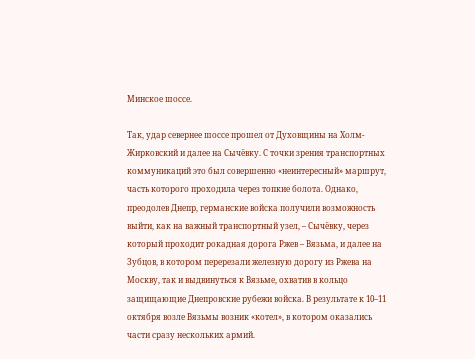Минское шоссе.

Так, удар севернее шоссе прошел от Духовщины на Холм-Жирковский и далее на Сычёвку. С точки зрения транспортных коммуникаций это был совершенно «неинтересный» маршрут, часть которого проходила через топкие болота. Однако, преодолев Днепр, германские войска получили возможность выйти, как на важный транспортный узел, – Сычёвку, через который проходит рокадная дорога Ржев – Вязьма, и далее на Зубцов, в котором перерезали железную дорогу из Ржева на Москву, так и выдвинуться к Вязьме, охватив в кольцо защищающие Днепровские рубежи войска. В результате к 10–11 октября возле Вязьмы возник «котел», в котором оказались части сразу нескольких армий.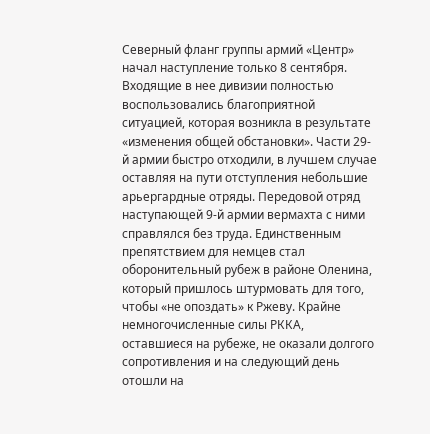Северный фланг группы армий «Центр» начал наступление только 8 сентября. Входящие в нее дивизии полностью воспользовались благоприятной ситуацией, которая возникла в результате «изменения общей обстановки». Части 29-й армии быстро отходили, в лучшем случае оставляя на пути отступления небольшие арьергардные отряды. Передовой отряд наступающей 9-й армии вермахта с ними справлялся без труда. Единственным препятствием для немцев стал оборонительный рубеж в районе Оленина, который пришлось штурмовать для того, чтобы «не опоздать» к Ржеву. Крайне немногочисленные силы РККА, оставшиеся на рубеже, не оказали долгого сопротивления и на следующий день отошли на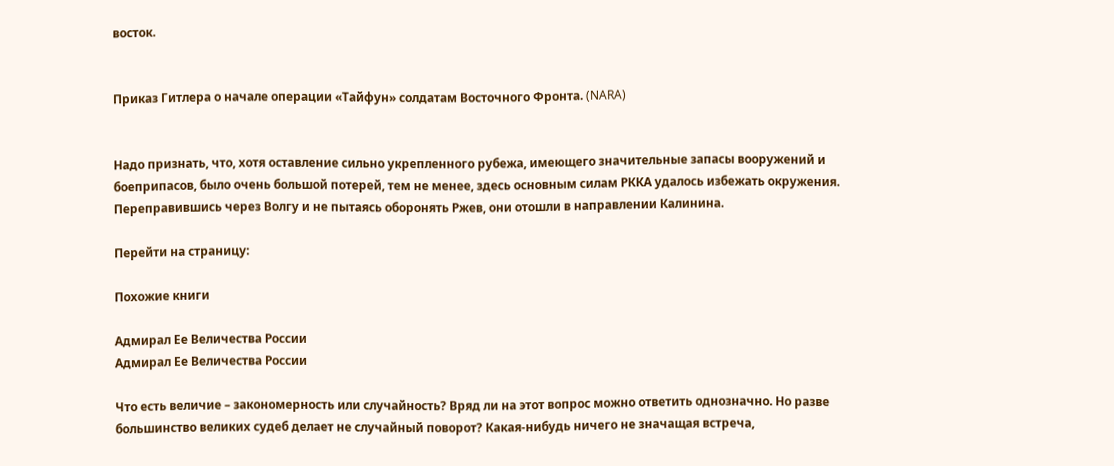восток.


Приказ Гитлера о начале операции «Тайфун» солдатам Восточного Фронта. (NARA)


Надо признать, что, хотя оставление сильно укрепленного рубежа, имеющего значительные запасы вооружений и боеприпасов, было очень большой потерей, тем не менее, здесь основным силам РККА удалось избежать окружения. Переправившись через Волгу и не пытаясь оборонять Ржев, они отошли в направлении Калинина.

Перейти на страницу:

Похожие книги

Адмирал Ее Величества России
Адмирал Ее Величества России

Что есть величие – закономерность или случайность? Вряд ли на этот вопрос можно ответить однозначно. Но разве большинство великих судеб делает не случайный поворот? Какая-нибудь ничего не значащая встреча,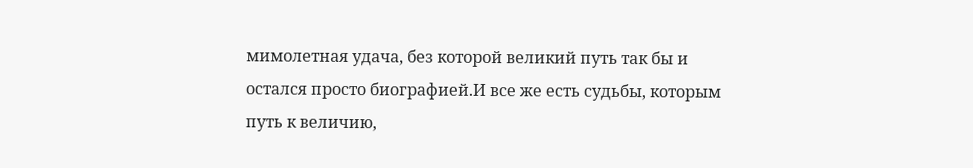мимолетная удача, без которой великий путь так бы и остался просто биографией.И все же есть судьбы, которым путь к величию,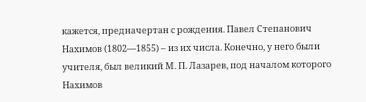кажется, предначертан с рождения. Павел Степанович Нахимов (1802—1855) – из их числа. Конечно, у него были учителя, был великий М. П. Лазарев, под началом которого Нахимов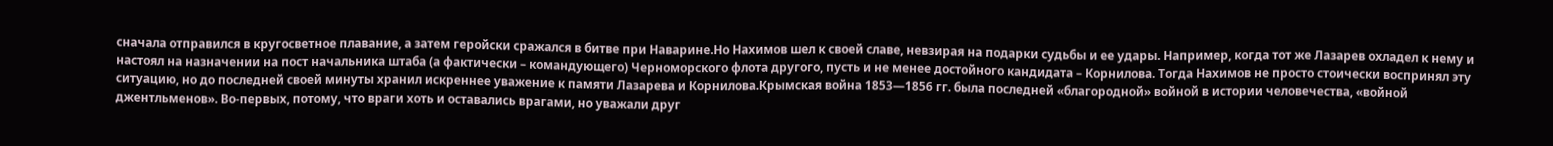сначала отправился в кругосветное плавание, а затем геройски сражался в битве при Наварине.Но Нахимов шел к своей славе, невзирая на подарки судьбы и ее удары. Например, когда тот же Лазарев охладел к нему и настоял на назначении на пост начальника штаба (а фактически – командующего) Черноморского флота другого, пусть и не менее достойного кандидата – Корнилова. Тогда Нахимов не просто стоически воспринял эту ситуацию, но до последней своей минуты хранил искреннее уважение к памяти Лазарева и Корнилова.Крымская война 1853—1856 гг. была последней «благородной» войной в истории человечества, «войной джентльменов». Во-первых, потому, что враги хоть и оставались врагами, но уважали друг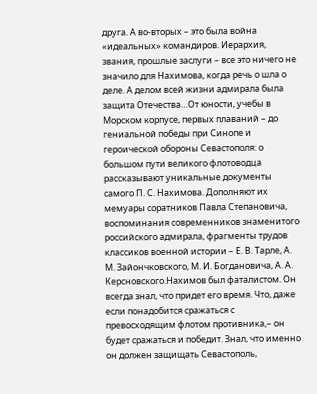друга. А во-вторых – это была война «идеальных» командиров. Иерархия, звания, прошлые заслуги – все это ничего не значило для Нахимова, когда речь о шла о деле. А делом всей жизни адмирала была защита Отечества…От юности, учебы в Морском корпусе, первых плаваний – до гениальной победы при Синопе и героической обороны Севастополя: о большом пути великого флотоводца рассказывают уникальные документы самого П. С. Нахимова. Дополняют их мемуары соратников Павла Степановича, воспоминания современников знаменитого российского адмирала, фрагменты трудов классиков военной истории – Е. В. Тарле, А. М. Зайончковского, М. И. Богдановича, А. А. Керсновского.Нахимов был фаталистом. Он всегда знал, что придет его время. Что, даже если понадобится сражаться с превосходящим флотом противника,– он будет сражаться и победит. Знал, что именно он должен защищать Севастополь,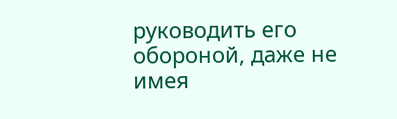руководить его обороной, даже не имея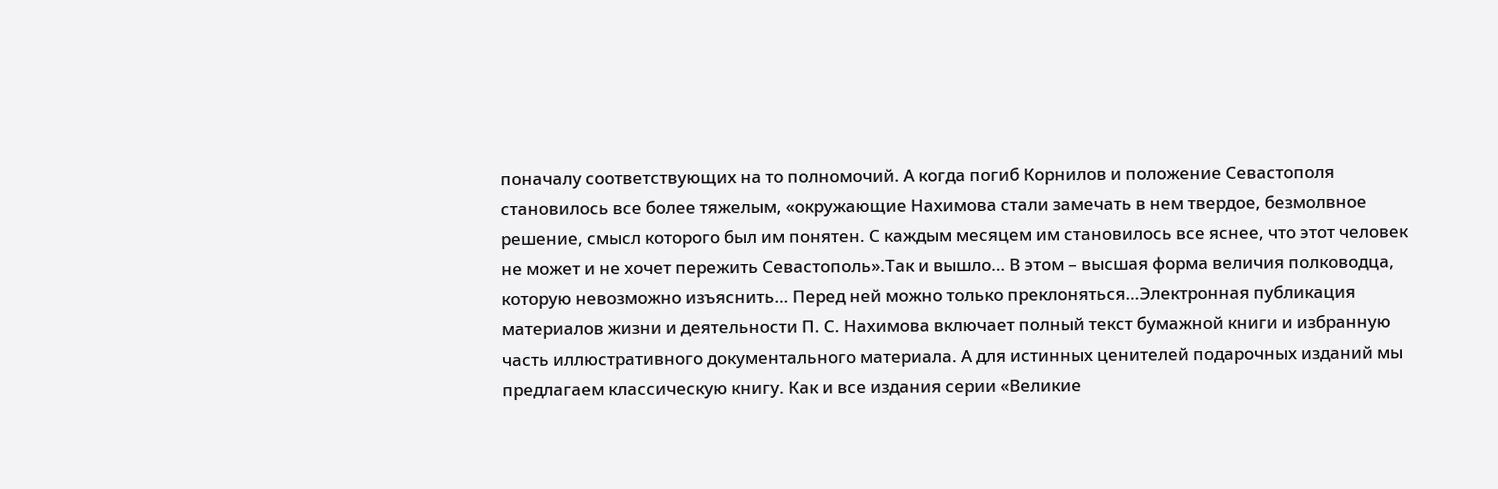поначалу соответствующих на то полномочий. А когда погиб Корнилов и положение Севастополя становилось все более тяжелым, «окружающие Нахимова стали замечать в нем твердое, безмолвное решение, смысл которого был им понятен. С каждым месяцем им становилось все яснее, что этот человек не может и не хочет пережить Севастополь».Так и вышло… В этом – высшая форма величия полководца, которую невозможно изъяснить… Перед ней можно только преклоняться…Электронная публикация материалов жизни и деятельности П. С. Нахимова включает полный текст бумажной книги и избранную часть иллюстративного документального материала. А для истинных ценителей подарочных изданий мы предлагаем классическую книгу. Как и все издания серии «Великие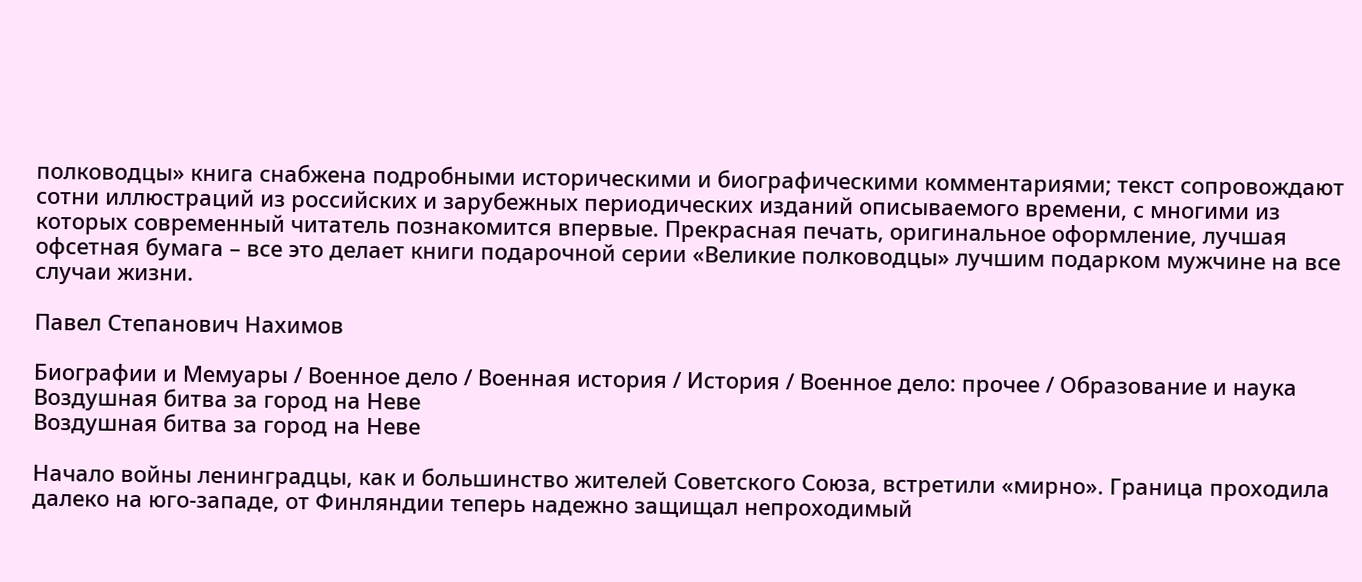полководцы» книга снабжена подробными историческими и биографическими комментариями; текст сопровождают сотни иллюстраций из российских и зарубежных периодических изданий описываемого времени, с многими из которых современный читатель познакомится впервые. Прекрасная печать, оригинальное оформление, лучшая офсетная бумага – все это делает книги подарочной серии «Великие полководцы» лучшим подарком мужчине на все случаи жизни.

Павел Степанович Нахимов

Биографии и Мемуары / Военное дело / Военная история / История / Военное дело: прочее / Образование и наука
Воздушная битва за город на Неве
Воздушная битва за город на Неве

Начало войны ленинградцы, как и большинство жителей Советского Союза, встретили «мирно». Граница проходила далеко на юго-западе, от Финляндии теперь надежно защищал непроходимый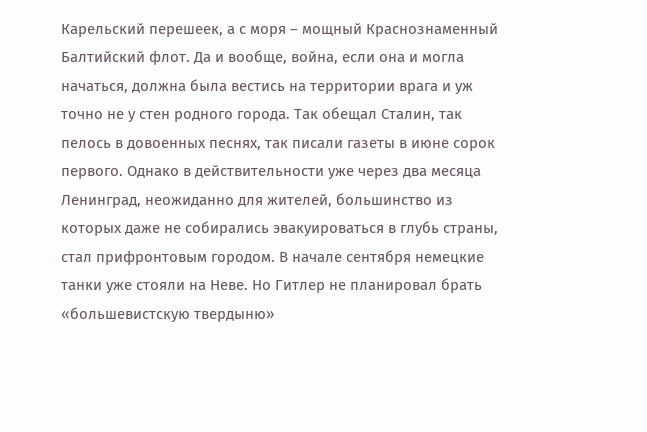Карельский перешеек, а с моря – мощный Краснознаменный Балтийский флот. Да и вообще, война, если она и могла начаться, должна была вестись на территории врага и уж точно не у стен родного города. Так обещал Сталин, так пелось в довоенных песнях, так писали газеты в июне сорок первого. Однако в действительности уже через два месяца Ленинград, неожиданно для жителей, большинство из которых даже не собирались эвакуироваться в глубь страны, стал прифронтовым городом. В начале сентября немецкие танки уже стояли на Неве. Но Гитлер не планировал брать «большевистскую твердыню»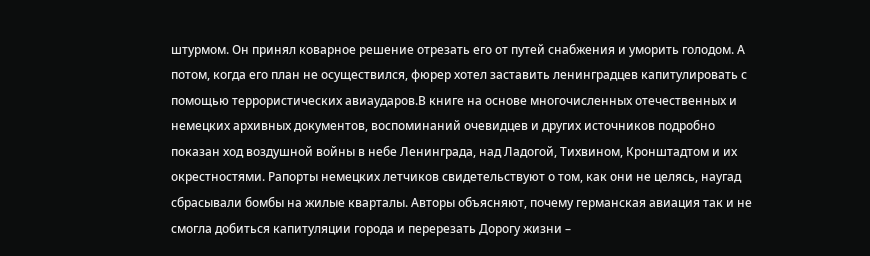штурмом. Он принял коварное решение отрезать его от путей снабжения и уморить голодом. А потом, когда его план не осуществился, фюрер хотел заставить ленинградцев капитулировать с помощью террористических авиаударов.В книге на основе многочисленных отечественных и немецких архивных документов, воспоминаний очевидцев и других источников подробно показан ход воздушной войны в небе Ленинграда, над Ладогой, Тихвином, Кронштадтом и их окрестностями. Рапорты немецких летчиков свидетельствуют о том, как они не целясь, наугад сбрасывали бомбы на жилые кварталы. Авторы объясняют, почему германская авиация так и не смогла добиться капитуляции города и перерезать Дорогу жизни –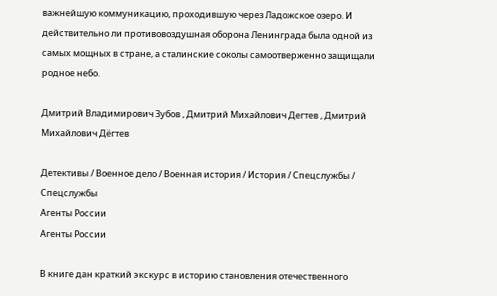важнейшую коммуникацию, проходившую через Ладожское озеро. И действительно ли противовоздушная оборона Ленинграда была одной из самых мощных в стране, а сталинские соколы самоотверженно защищали родное небо.

Дмитрий Владимирович Зубов , Дмитрий Михайлович Дегтев , Дмитрий Михайлович Дёгтев

Детективы / Военное дело / Военная история / История / Спецслужбы / Cпецслужбы
Агенты России
Агенты России

В книге дан краткий экскурс в историю становления отечественного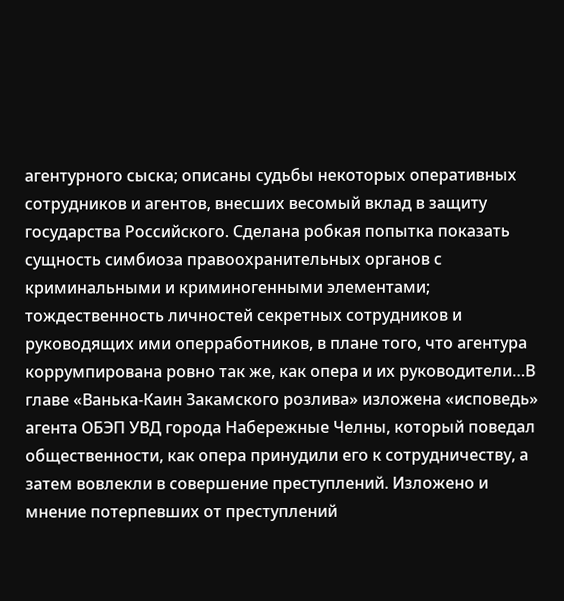агентурного сыска; описаны судьбы некоторых оперативных сотрудников и агентов, внесших весомый вклад в защиту государства Российского. Сделана робкая попытка показать сущность симбиоза правоохранительных органов с криминальными и криминогенными элементами; тождественность личностей секретных сотрудников и руководящих ими оперработников, в плане того, что агентура коррумпирована ровно так же, как опера и их руководители…В главе «Ванька-Каин Закамского розлива» изложена «исповедь» агента ОБЭП УВД города Набережные Челны, который поведал общественности, как опера принудили его к сотрудничеству, а затем вовлекли в совершение преступлений. Изложено и мнение потерпевших от преступлений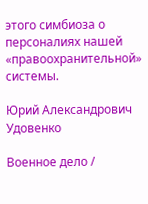этого симбиоза о персоналиях нашей «правоохранительной» системы.

Юрий Александрович Удовенко

Военное дело /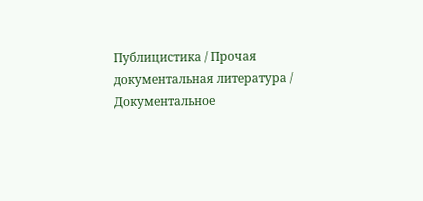Публицистика / Прочая документальная литература / Документальное